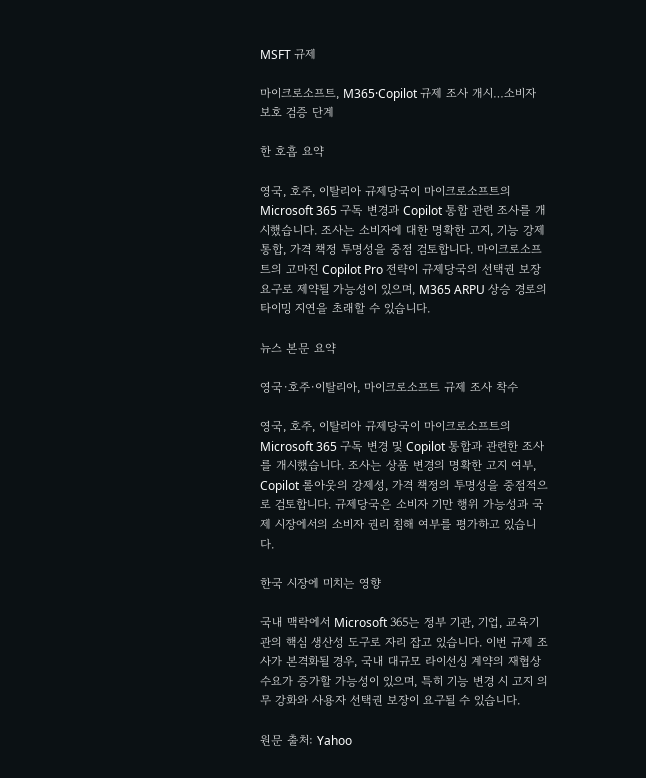MSFT 규제

마이크로소프트, M365·Copilot 규제 조사 개시…소비자 보호 검증 단계

한 호흡 요약

영국, 호주, 이탈리아 규제당국이 마이크로소프트의 Microsoft 365 구독 변경과 Copilot 통합 관련 조사를 개시했습니다. 조사는 소비자에 대한 명확한 고지, 기능 강제 통합, 가격 책정 투명성을 중점 검토합니다. 마이크로소프트의 고마진 Copilot Pro 전략이 규제당국의 선택권 보장 요구로 제약될 가능성이 있으며, M365 ARPU 상승 경로의 타이밍 지연을 초래할 수 있습니다.

뉴스 본문 요약

영국·호주·이탈리아, 마이크로소프트 규제 조사 착수

영국, 호주, 이탈리아 규제당국이 마이크로소프트의 Microsoft 365 구독 변경 및 Copilot 통합과 관련한 조사를 개시했습니다. 조사는 상품 변경의 명확한 고지 여부, Copilot 롤아웃의 강제성, 가격 책정의 투명성을 중점적으로 검토합니다. 규제당국은 소비자 기만 행위 가능성과 국제 시장에서의 소비자 권리 침해 여부를 평가하고 있습니다.

한국 시장에 미치는 영향

국내 맥락에서 Microsoft 365는 정부 기관, 기업, 교육기관의 핵심 생산성 도구로 자리 잡고 있습니다. 이번 규제 조사가 본격화될 경우, 국내 대규모 라이선싱 계약의 재협상 수요가 증가할 가능성이 있으며, 특히 기능 변경 시 고지 의무 강화와 사용자 선택권 보장이 요구될 수 있습니다.

원문 출처: Yahoo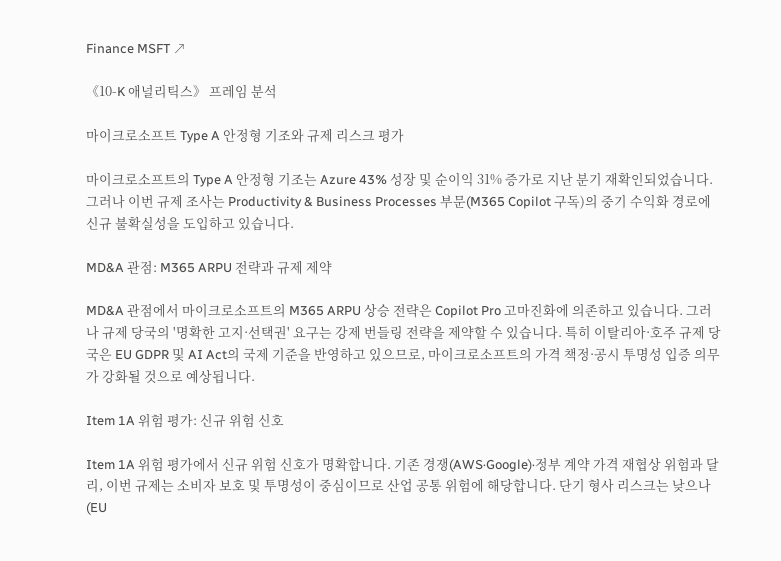Finance MSFT ↗

《10-K 애널리틱스》 프레임 분석

마이크로소프트 Type A 안정형 기조와 규제 리스크 평가

마이크로소프트의 Type A 안정형 기조는 Azure 43% 성장 및 순이익 31% 증가로 지난 분기 재확인되었습니다. 그러나 이번 규제 조사는 Productivity & Business Processes 부문(M365 Copilot 구독)의 중기 수익화 경로에 신규 불확실성을 도입하고 있습니다.

MD&A 관점: M365 ARPU 전략과 규제 제약

MD&A 관점에서 마이크로소프트의 M365 ARPU 상승 전략은 Copilot Pro 고마진화에 의존하고 있습니다. 그러나 규제 당국의 '명확한 고지·선택권' 요구는 강제 번들링 전략을 제약할 수 있습니다. 특히 이탈리아·호주 규제 당국은 EU GDPR 및 AI Act의 국제 기준을 반영하고 있으므로, 마이크로소프트의 가격 책정·공시 투명성 입증 의무가 강화될 것으로 예상됩니다.

Item 1A 위험 평가: 신규 위험 신호

Item 1A 위험 평가에서 신규 위험 신호가 명확합니다. 기존 경쟁(AWS·Google)·정부 계약 가격 재협상 위험과 달리, 이번 규제는 소비자 보호 및 투명성이 중심이므로 산업 공통 위험에 해당합니다. 단기 형사 리스크는 낮으나(EU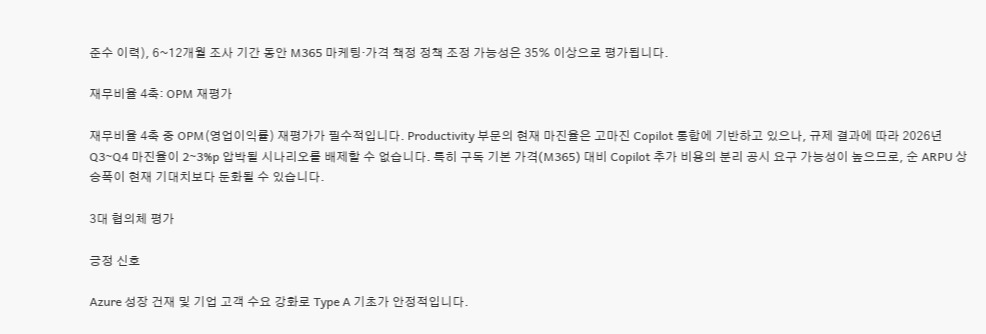준수 이력), 6~12개월 조사 기간 동안 M365 마케팅·가격 책정 정책 조정 가능성은 35% 이상으로 평가됩니다.

재무비율 4축: OPM 재평가

재무비율 4축 중 OPM(영업이익률) 재평가가 필수적입니다. Productivity 부문의 현재 마진율은 고마진 Copilot 통합에 기반하고 있으나, 규제 결과에 따라 2026년 Q3~Q4 마진율이 2~3%p 압박될 시나리오를 배제할 수 없습니다. 특히 구독 기본 가격(M365) 대비 Copilot 추가 비용의 분리 공시 요구 가능성이 높으므로, 순 ARPU 상승폭이 현재 기대치보다 둔화될 수 있습니다.

3대 협의체 평가

긍정 신호

Azure 성장 건재 및 기업 고객 수요 강화로 Type A 기초가 안정적입니다.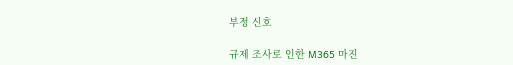부정 신호

규제 조사로 인한 M365 마진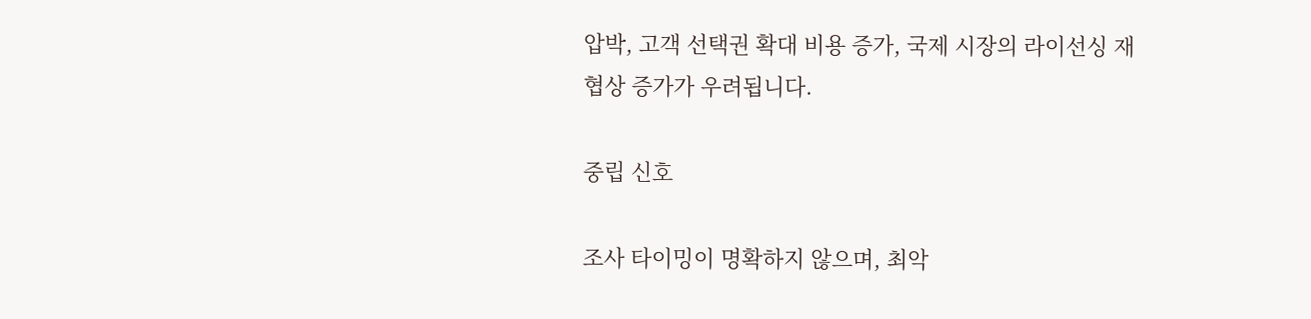압박, 고객 선택권 확대 비용 증가, 국제 시장의 라이선싱 재협상 증가가 우려됩니다.

중립 신호

조사 타이밍이 명확하지 않으며, 최악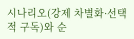시나리오(강제 차별화·선택적 구독)와 순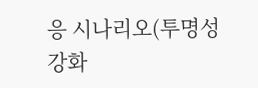응 시나리오(투명성 강화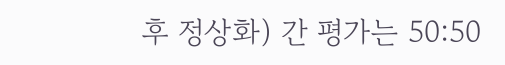후 정상화) 간 평가는 50:50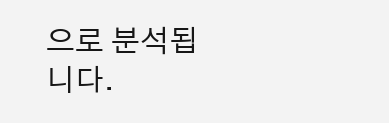으로 분석됩니다.